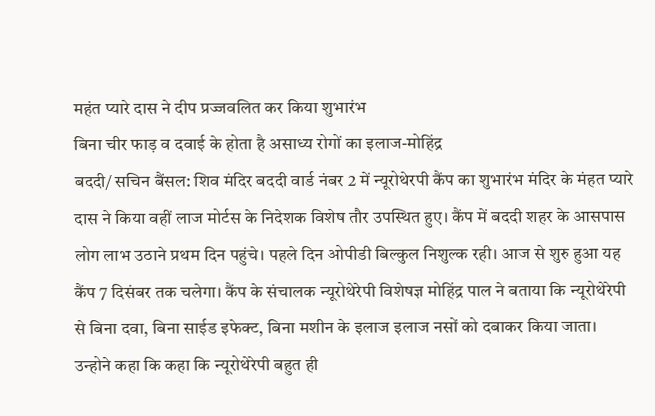महंत प्यारे दास ने दीप प्रज्जवलित कर किया शुभारंभ
बिना चीर फाड़ व दवाई के होता है असाध्य रोगों का इलाज-मोहिंद्र
बददी/ सचिन बैंसल: शिव मंदिर बददी वार्ड नंबर 2 में न्यूरोथेरपी कैंप का शुभारंभ मंदिर के मंहत प्यारे दास ने किया वहीं लाज मोर्टस के निदेशक विशेष तौर उपस्थित हुए। कैंप में बददी शहर के आसपास लोग लाभ उठाने प्रथम दिन पहुंचे। पहले दिन ओपीडी बिल्कुल निशुल्क रही। आज से शुरु हुआ यह कैंप 7 दिसंबर तक चलेगा। कैंप के संचालक न्यूरोथेरेपी विशेषज्ञ मोहिंद्र पाल ने बताया कि न्यूरोथेरेपी से बिना दवा, बिना साईड इफेक्ट, बिना मशीन के इलाज इलाज नसों को दबाकर किया जाता।
उन्होने कहा कि कहा कि न्यूरोथेरेपी बहुत ही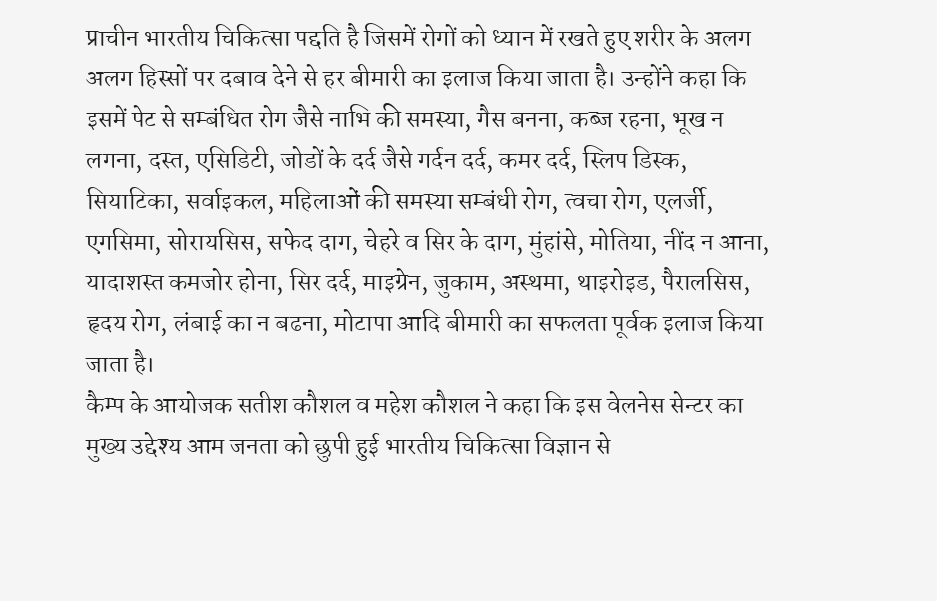प्राचीन भारतीय चिकित्सा पद्दति है जिसमें रोगों को ध्यान में रखते हुए शरीर के अलग अलग हिस्सों पर दबाव देने से हर बीमारी का इलाज किया जाता है। उन्होंने कहा कि इसमें पेट से सम्बंधित रोग जैसे नाभि की समस्या, गैस बनना, कब्ज रहना, भूख न लगना, दस्त, एसिडिटी, जोडों के दर्द जैसे गर्दन दर्द, कमर दर्द, स्लिप डिस्क, सियाटिका, सर्वाइकल, महिलाओं की समस्या सम्बंधी रोग, त्वचा रोग, एलर्जी, एगसिमा, सोरायसिस, सफेद दाग, चेहरे व सिर के दाग, मुंहांसे, मोतिया, नींद न आना, यादाशस्त कमजोर होना, सिर दर्द, माइग्रेन, जुकाम, अस्थमा, थाइरोइड, पैरालसिस, हृदय रोग, लंबाई का न बढना, मोटापा आदि बीमारी का सफलता पूर्वक इलाज किया जाता है।
कैम्प के आयोजक सतीश कौशल व महेश कौशल ने कहा कि इस वेलनेस सेन्टर का मुख्य उद्देश्य आम जनता को छुपी हुई भारतीय चिकित्सा विज्ञान से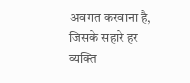अवगत करवाना है, जिसके सहारे हर व्यक्ति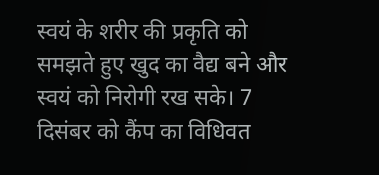स्वयं के शरीर की प्रकृति को समझते हुए खुद का वैद्य बने और स्वयं को निरोगी रख सके। 7 दिसंबर को कैंप का विधिवत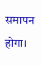समापन होगा।